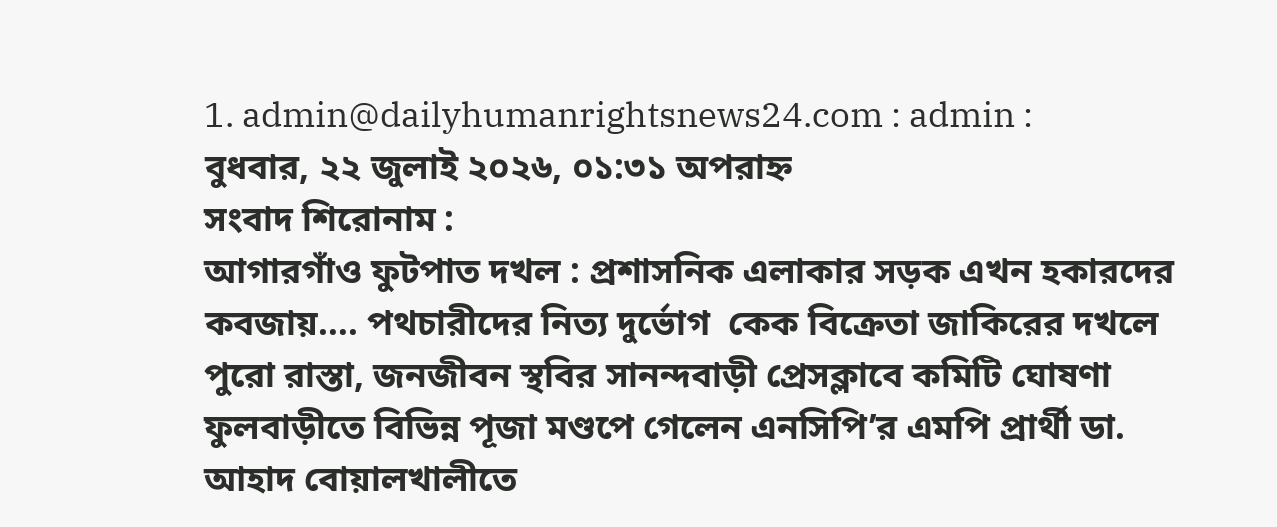1. admin@dailyhumanrightsnews24.com : admin :
বুধবার, ২২ জুলাই ২০২৬, ০১:৩১ অপরাহ্ন
সংবাদ শিরোনাম :
আগারগাঁও ফুটপাত দখল : প্রশাসনিক এলাকার সড়ক এখন হকারদের কবজায়…. পথচারীদের নিত্য দুর্ভোগ  কেক বিক্রেতা জাকিরের দখলে পুরো রাস্তা, জনজীবন স্থবির সানন্দবাড়ী প্রেসক্লাবে কমিটি ঘোষণা  ফুলবাড়ীতে বিভিন্ন পূজা মণ্ডপে গেলেন এনসিপি’র এমপি প্রার্থী ডা. আহাদ বোয়ালখালীতে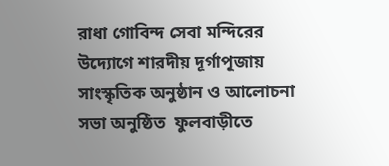রাধা গোবিন্দ সেবা মন্দিরের উদ্যোগে শারদীয় দূর্গাপূজায় সাংস্কৃতিক অনুষ্ঠান ও আলোচনা সভা অনুষ্ঠিত  ফুলবাড়ীতে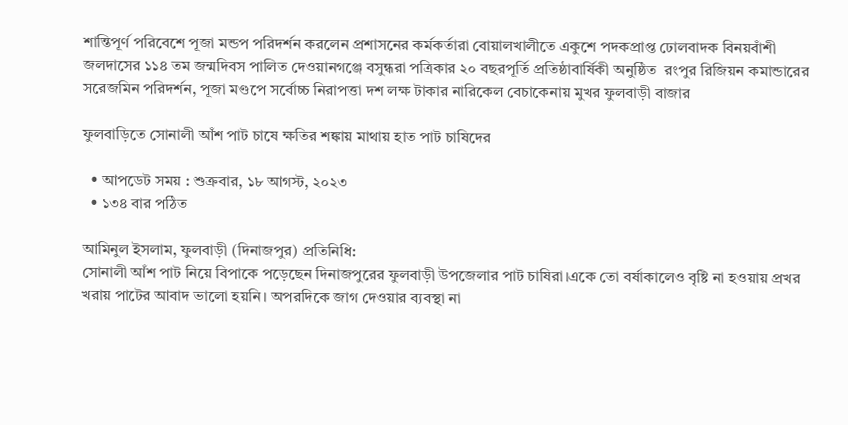শান্তিপূর্ণ পরিবেশে পূজা মন্ডপ পরিদর্শন করলেন প্রশাসনের কর্মকর্তারা বোয়ালখালীতে একুশে পদকপ্রাপ্ত ঢোলবাদক বিনয়বাঁশী জলদাসের ১১৪ তম জন্মদিবস পালিত দেওয়ানগঞ্জে বসুন্ধরা পত্রিকার ২০ বছরপূর্তি প্রতিষ্ঠাবার্ষিকী অনুষ্ঠিত  রংপুর রিজিয়ন কমান্ডারের সরেজমিন পরিদর্শন, পূজা মণ্ডপে সর্বোচ্চ নিরাপত্তা দশ লক্ষ টাকার নারিকেল বেচাকেনায় মুখর ফুলবাড়ী বাজার

ফুলবাড়িতে সোনালী আঁশ পাট চাষে ক্ষতির শঙ্কায় মাথায় হাত পাট চাষিদের

  • আপডেট সময় : শুক্রবার, ১৮ আগস্ট, ২০২৩
  • ১৩৪ বার পঠিত

আমিনুল ইসলাম, ফুলবাড়ী (দিনাজপুর) প্রতিনিধি:
সোনালী আঁশ পাট নিয়ে বিপাকে পড়েছেন দিনাজপুরের ফুলবাড়ী উপজেলার পাট চাষিরা।একে তো বর্ষাকালেও বৃষ্টি না হওয়ায় প্রখর খরায় পাটের আবাদ ভালো হয়নি। অপরদিকে জাগ দেওয়ার ব্যবস্থা না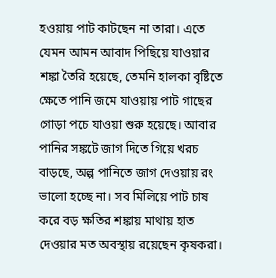হওয়ায় পাট কাটছেন না তারা। এতে যেমন আমন আবাদ পিছিয়ে যাওয়ার শঙ্কা তৈরি হয়েছে, তেমনি হালকা বৃষ্টিতে ক্ষেতে পানি জমে যাওয়ায় পাট গাছের গোড়া পচে যাওয়া শুরু হয়েছে। আবার পানির সঙ্কটে জাগ দিতে গিয়ে খরচ বাড়ছে, অল্প পানিতে জাগ দেওয়ায় রং ভালো হচ্ছে না। সব মিলিয়ে পাট চাষ করে বড় ক্ষতির শঙ্কায় মাথায় হাত দেওয়ার মত অবস্থায় রয়েছেন কৃষকরা।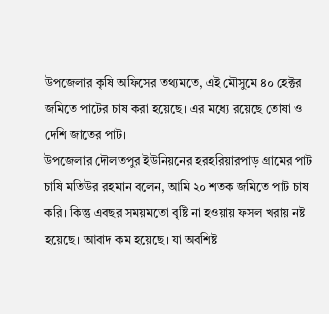উপজেলার কৃষি অফিসের তথ্যমতে, এই মৌসুমে ৪০ হেক্টর জমিতে পাটের চাষ করা হয়েছে। এর মধ্যে রয়েছে তোষা ও দেশি জাতের পাট।
উপজেলার দৌলতপুর ইউনিয়নের হরহরিয়ারপাড় গ্রামের পাট চাষি মতিউর রহমান বলেন, আমি ২০ শতক জমিতে পাট চাষ করি। কিন্তু এবছর সময়মতো বৃষ্টি না হওয়ায় ফসল খরায় নষ্ট হয়েছে। আবাদ কম হয়েছে। যা অবশিষ্ট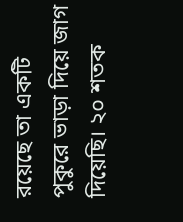রয়েছে তা একটি পুকুরে ভাড়া দিয়ে জাগ দিয়েছি। ২০ শতক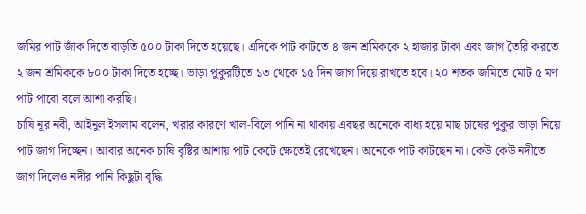জমির পাট জাঁক দিতে বাড়তি ৫০০ টাকা দিতে হয়েছে। এদিকে পাট কাটতে ৪ জন শ্রমিককে ২ হাজার টাকা এবং জাগ তৈরি করতে ২ জন শ্রমিককে ৮০০ টাকা দিতে হচ্ছে। ভাড়া পুকুরটিতে ১৩ থেকে ১৫ দিন জাগ দিয়ে রাখতে হবে। ২০ শতক জমিতে মোট ৫ মণ পাট পাবো বলে আশা করছি।
চাষি নূর নবী, আইনুল ইসলাম বলেন, খরার কারণে খাল-বিলে পানি না থাকায় এবছর অনেকে বাধ্য হয়ে মাছ চাষের পুকুর ভাড়া নিয়ে পাট জাগ দিচ্ছেন। আবার অনেক চাষি বৃষ্টির আশায় পাট কেটে ক্ষেতেই রেখেছেন। অনেকে পাট কাটছেন না। কেউ কেউ নদীতে জাগ দিলেও নদীর পানি কিছুটা বৃদ্ধি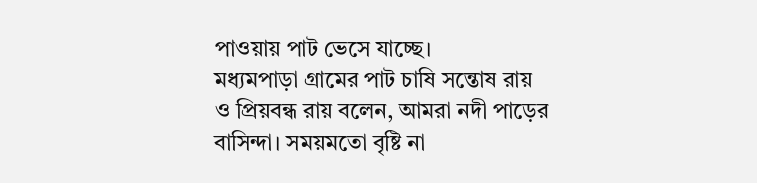পাওয়ায় পাট ভেসে যাচ্ছে।
মধ্যমপাড়া গ্রামের পাট চাষি সন্তোষ রায় ও প্রিয়বন্ধ রায় বলেন, আমরা নদী পাড়ের বাসিন্দা। সময়মতো বৃষ্টি না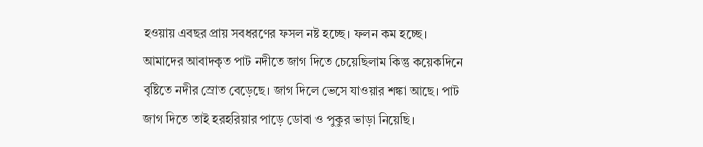হওয়ায় এবছর প্রায় সবধরণের ফসল নষ্ট হচ্ছে। ফলন কম হচ্ছে। আমাদের আবাদকৃত পাট নদীতে জাগ দিতে চেয়েছিলাম কিন্তু কয়েকদিনে বৃষ্টিতে নদীর স্রোত বেড়েছে। জাগ দিলে ভেসে যাওয়ার শঙ্কা আছে। পাট জাগ দিতে তাই হরহরিয়ার পাড়ে ডোবা ও পুকুর ভাড়া নিয়েছি।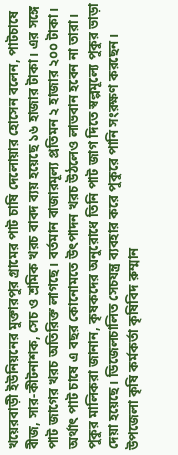খয়েরবাড়ী ইউনিয়নের মুক্তারপুর গ্রামের পাট চাষি দেলোয়ার হোসেন বলেন, পাটচাষে বীজ, সার-কীটনাশক, সেচ ও শ্রমিক খরচ বাবদ ব্যয় হয়েছে ১৬ হাজার টাকা। এর সঙ্গে পাট জাগের খরচ অতিরিক্ত লাগছে। বর্তমান বাজারমূল্য প্রতিমন ২ হাজার ২০০ টাকা। অর্থাৎ পাট চাষে এ বছর কোনোমতে উৎপাদন খরচ উঠলেও লাভবান হবেন না তারা।
পুকুর মালিকরা জানান, কৃষকদের অনুরোধে তিনি পাট জাগ দিতে স্বল্পমূল্যে পুকুর ভাড়া দেয়া হয়েছে। ডিজেলচালিত সেচযন্ত্র ব্যবহার করে পুকুরে পানি সংরক্ষণ করছেন।
উপজেলা কৃষি কর্মকর্তা কৃষিবিদ রুম্মান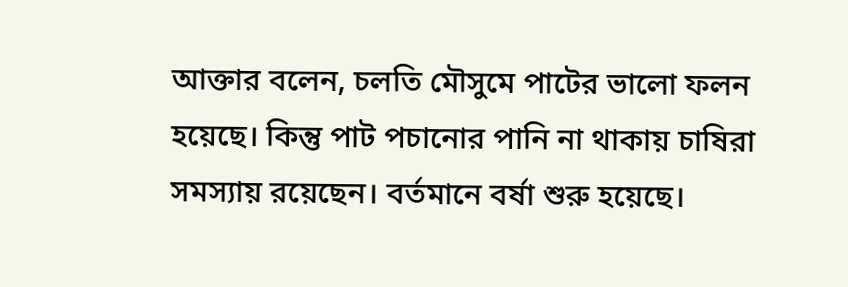আক্তার বলেন, চলতি মৌসুমে পাটের ভালো ফলন হয়েছে। কিন্তু পাট পচানোর পানি না থাকায় চাষিরা সমস্যায় রয়েছেন। বর্তমানে বর্ষা শুরু হয়েছে।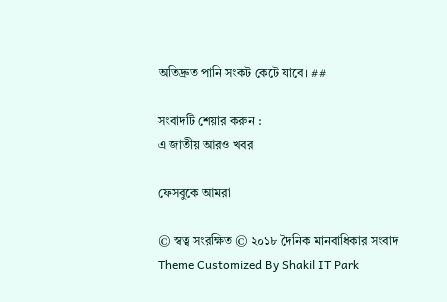অতিদ্রুত পানি সংকট কেটে যাবে। ##

সংবাদটি শেয়ার করুন :
এ জাতীয় আরও খবর

ফেসবুকে আমরা

© স্বত্ব সংরক্ষিত © ২০১৮ দৈনিক মানবাধিকার সংবাদ
Theme Customized By Shakil IT Park